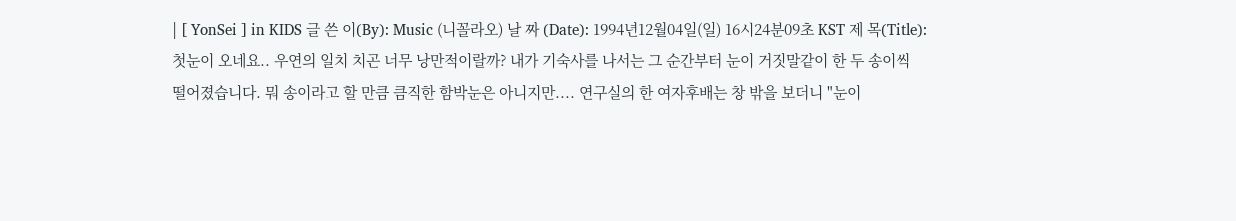| [ YonSei ] in KIDS 글 쓴 이(By): Music (니꼴라오) 날 짜 (Date): 1994년12월04일(일) 16시24분09초 KST 제 목(Title): 첫눈이 오네요.. 우연의 일치 치곤 너무 낭만적이랄까? 내가 기숙사를 나서는 그 순간부터 눈이 거짓말같이 한 두 송이씩 떨어졌습니다. 뭐 송이라고 할 만큼 큼직한 함박눈은 아니지만.... 연구실의 한 여자후배는 창 밖을 보더니 "눈이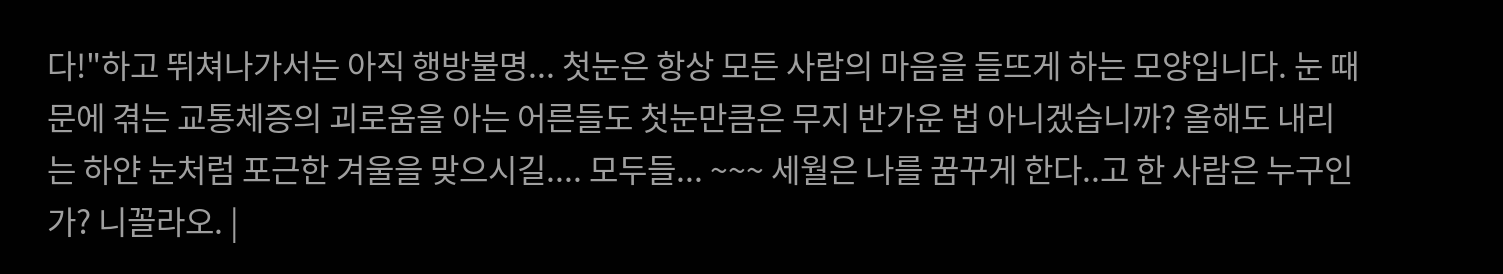다!"하고 뛰쳐나가서는 아직 행방불명... 첫눈은 항상 모든 사람의 마음을 들뜨게 하는 모양입니다. 눈 때문에 겪는 교통체증의 괴로움을 아는 어른들도 첫눈만큼은 무지 반가운 법 아니겠습니까? 올해도 내리는 하얀 눈처럼 포근한 겨울을 맞으시길.... 모두들... ~~~ 세월은 나를 꿈꾸게 한다..고 한 사람은 누구인가? 니꼴라오. |